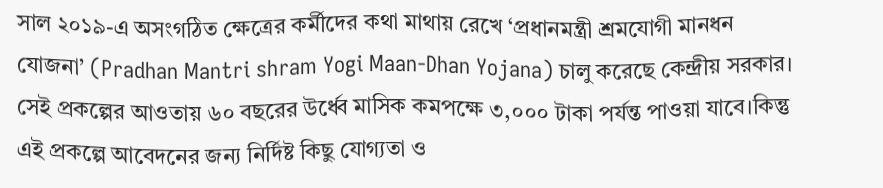সাল ২০১৯-এ অসংগঠিত ক্ষেত্রের কর্মীদের কথা মাথায় রেখে ‘প্রধানমন্ত্রী শ্রমযোগী মানধন যোজনা’ (Pradhan Mantri shram Yogi Maan-Dhan Yojana) চালু করেছে কেন্দ্রীয় সরকার। সেই প্রকল্পের আওতায় ৬০ বছরের উর্ধ্বে মাসিক কমপক্ষে ৩,০০০ টাকা পর্যন্ত পাওয়া যাবে।কিন্তু এই প্রকল্পে আবেদনের জন্য নির্দিষ্ট কিছু যোগ্যতা ও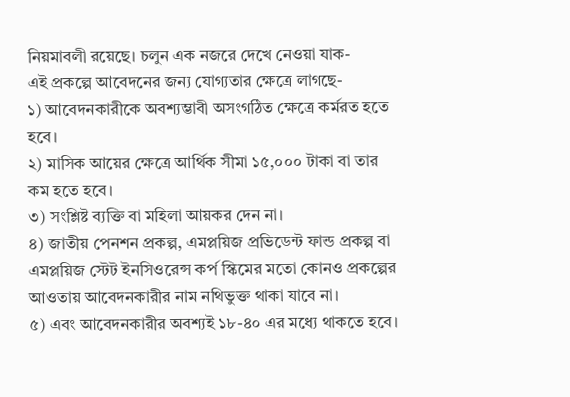নিয়মাবলী রয়েছে। চলুন এক নজরে দেখে নেওয়া যাক-
এই প্রকল্পে আবেদনের জন্য যোগ্যতার ক্ষেত্রে লাগছে-
১) আবেদনকারীকে অবশ্যম্ভাবী অসংগঠিত ক্ষেত্রে কর্মরত হতে হবে।
২) মাসিক আয়ের ক্ষেত্রে আর্থিক সীমা ১৫,০০০ টাকা বা তার কম হতে হবে।
৩) সংশ্লিষ্ট ব্যক্তি বা মহিলা আয়কর দেন না।
৪) জাতীয় পেনশন প্রকল্প, এমপ্লয়িজ প্রভিডেন্ট ফান্ড প্রকল্প বা এমপ্লয়িজ স্টেট ইনসিওরেন্স কর্প স্কিমের মতো কোনও প্রকল্পের আওতায় আবেদনকারীর নাম নথিভুক্ত থাকা যাবে না।
৫) এবং আবেদনকারীর অবশ্যই ১৮-৪০ এর মধ্যে থাকতে হবে।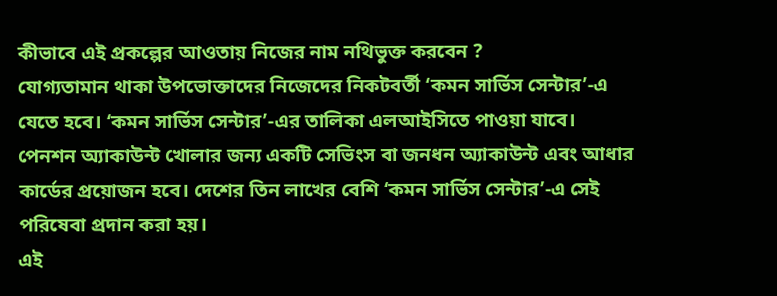কীভাবে এই প্রকল্পের আওতায় নিজের নাম নথিভুক্ত করবেন ?
যোগ্যতামান থাকা উপভোক্তাদের নিজেদের নিকটবর্তী ‘কমন সার্ভিস সেন্টার’-এ যেতে হবে। ‘কমন সার্ভিস সেন্টার’-এর তালিকা এলআইসিতে পাওয়া যাবে। পেনশন অ্যাকাউন্ট খোলার জন্য একটি সেভিংস বা জনধন অ্যাকাউন্ট এবং আধার কার্ডের প্রয়োজন হবে। দেশের তিন লাখের বেশি ‘কমন সার্ভিস সেন্টার’-এ সেই পরিষেবা প্রদান করা হয়।
এই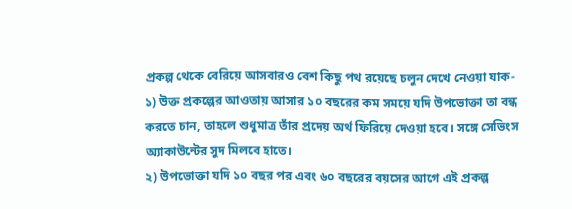প্রকল্প থেকে বেরিয়ে আসবারও বেশ কিছু পথ রয়েছে চলুন দেখে নেওয়া যাক-
১) উক্ত প্রকল্পের আওতায় আসার ১০ বছরের কম সময়ে যদি উপভোক্তা তা বন্ধ করতে চান, তাহলে শুধুমাত্র তাঁর প্রদেয় অর্থ ফিরিয়ে দেওয়া হবে। সঙ্গে সেভিংস অ্যাকাউন্টের সুদ মিলবে হাতে।
২) উপভোক্তা যদি ১০ বছর পর এবং ৬০ বছরের বয়সের আগে এই প্রকল্প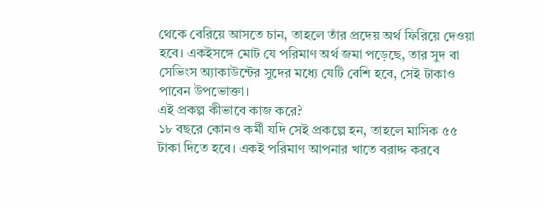থেকে বেরিয়ে আসতে চান, তাহলে তাঁর প্রদেয় অর্থ ফিরিয়ে দেওয়া হবে। একইসঙ্গে মোট যে পরিমাণ অর্থ জমা পড়েছে, তার সুদ বা সেভিংস অ্যাকাউন্টের সুদের মধ্যে যেটি বেশি হবে, সেই টাকাও পাবেন উপভোক্তা।
এই প্রকল্প কীভাবে কাজ করে?
১৮ বছরে কোনও কর্মী যদি সেই প্রকল্পে হন, তাহলে মাসিক ৫৫ টাকা দিতে হবে। একই পরিমাণ আপনার খাতে বরাদ্দ করবে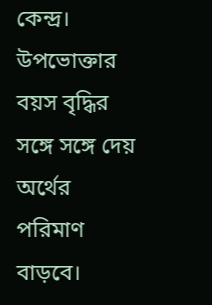কেন্দ্র। উপভোক্তার বয়স বৃদ্ধির সঙ্গে সঙ্গে দেয় অর্থের পরিমাণ বাড়বে।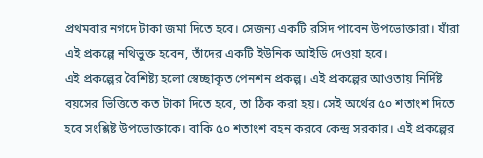প্রথমবার নগদে টাকা জমা দিতে হবে। সেজন্য একটি রসিদ পাবেন উপভোক্তারা। যাঁরা এই প্রকল্পে নথিভুক্ত হবেন, তাঁদের একটি ইউনিক আইডি দেওয়া হবে।
এই প্রকল্পের বৈশিষ্ট্য হলো স্বেচ্ছাকৃত পেনশন প্রকল্প। এই প্রকল্পের আওতায় নির্দিষ্ট বয়সের ভিত্তিতে কত টাকা দিতে হবে, তা ঠিক করা হয়। সেই অর্থের ৫০ শতাংশ দিতে হবে সংশ্লিষ্ট উপভোক্তাকে। বাকি ৫০ শতাংশ বহন করবে কেন্দ্র সরকার। এই প্রকল্পের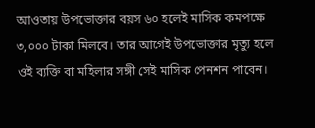আওতায় উপভোক্তার বয়স ৬০ হলেই মাসিক কমপক্ষে ৩,০০০ টাকা মিলবে। তার আগেই উপভোক্তার মৃত্যু হলে ওই ব্যক্তি বা মহিলার সঙ্গী সেই মাসিক পেনশন পাবেন।